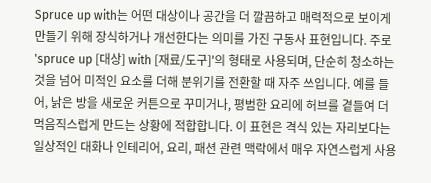Spruce up with는 어떤 대상이나 공간을 더 깔끔하고 매력적으로 보이게 만들기 위해 장식하거나 개선한다는 의미를 가진 구동사 표현입니다. 주로 'spruce up [대상] with [재료/도구]'의 형태로 사용되며, 단순히 청소하는 것을 넘어 미적인 요소를 더해 분위기를 전환할 때 자주 쓰입니다. 예를 들어, 낡은 방을 새로운 커튼으로 꾸미거나, 평범한 요리에 허브를 곁들여 더 먹음직스럽게 만드는 상황에 적합합니다. 이 표현은 격식 있는 자리보다는 일상적인 대화나 인테리어, 요리, 패션 관련 맥락에서 매우 자연스럽게 사용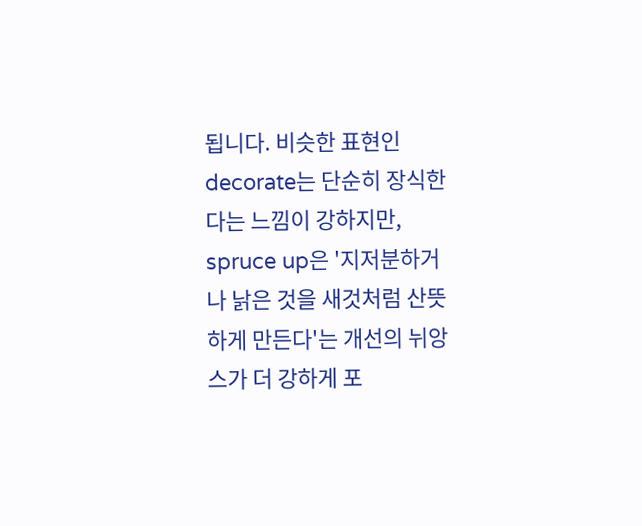됩니다. 비슷한 표현인 decorate는 단순히 장식한다는 느낌이 강하지만, spruce up은 '지저분하거나 낡은 것을 새것처럼 산뜻하게 만든다'는 개선의 뉘앙스가 더 강하게 포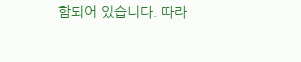함되어 있습니다. 따라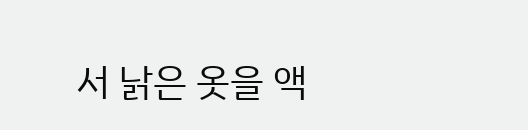서 낡은 옷을 액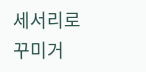세서리로 꾸미거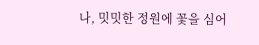나, 밋밋한 정원에 꽃을 심어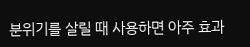분위기를 살릴 때 사용하면 아주 효과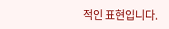적인 표현입니다.